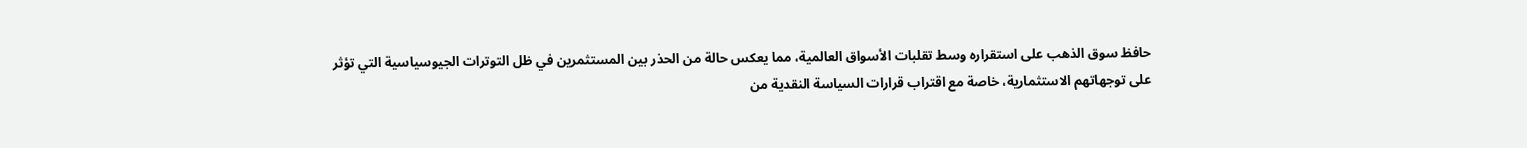حافظ سوق الذهب على استقراره وسط تقلبات الأسواق العالمية، مما يعكس حالة من الحذر بين المستثمرين في ظل التوترات الجيوسياسية التي تؤثر على توجهاتهم الاستثمارية، خاصة مع اقتراب قرارات السياسة النقدية من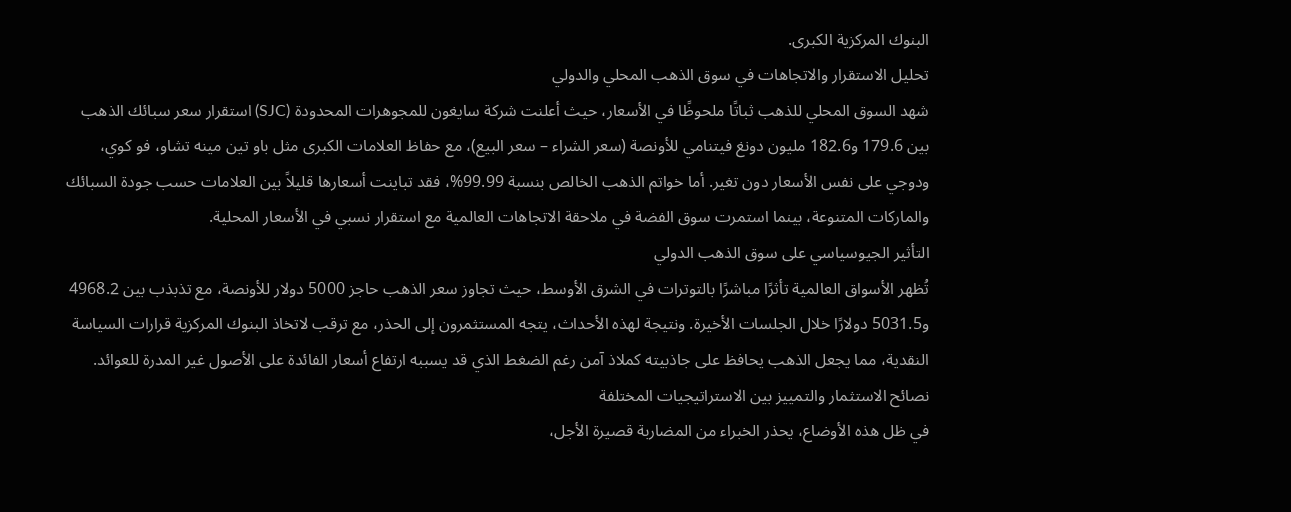البنوك المركزية الكبرى.
تحليل الاستقرار والاتجاهات في سوق الذهب المحلي والدولي
شهد السوق المحلي للذهب ثباتًا ملحوظًا في الأسعار، حيث أعلنت شركة سايغون للمجوهرات المحدودة (SJC) استقرار سعر سبائك الذهب بين 179.6 و182.6 مليون دونغ فيتنامي للأونصة (سعر الشراء – سعر البيع)، مع حفاظ العلامات الكبرى مثل باو تين مينه تشاو، فو كوي، ودوجي على نفس الأسعار دون تغير. أما خواتم الذهب الخالص بنسبة 99.99%، فقد تباينت أسعارها قليلاً بين العلامات حسب جودة السبائك والماركات المتنوعة، بينما استمرت سوق الفضة في ملاحقة الاتجاهات العالمية مع استقرار نسبي في الأسعار المحلية.
التأثير الجيوسياسي على سوق الذهب الدولي
تُظهر الأسواق العالمية تأثرًا مباشرًا بالتوترات في الشرق الأوسط، حيث تجاوز سعر الذهب حاجز 5000 دولار للأونصة، مع تذبذب بين 4968.2 و5031.5 دولارًا خلال الجلسات الأخيرة. ونتيجة لهذه الأحداث، يتجه المستثمرون إلى الحذر، مع ترقب لاتخاذ البنوك المركزية قرارات السياسة النقدية، مما يجعل الذهب يحافظ على جاذبيته كملاذ آمن رغم الضغط الذي قد يسببه ارتفاع أسعار الفائدة على الأصول غير المدرة للعوائد.
نصائح الاستثمار والتمييز بين الاستراتيجيات المختلفة
في ظل هذه الأوضاع، يحذر الخبراء من المضاربة قصيرة الأجل،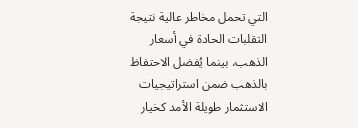التي تحمل مخاطر عالية نتيجة التقلبات الحادة في أسعار الذهب، بينما يُفضل الاحتفاظ بالذهب ضمن استراتيجيات الاستثمار طويلة الأمد كخيار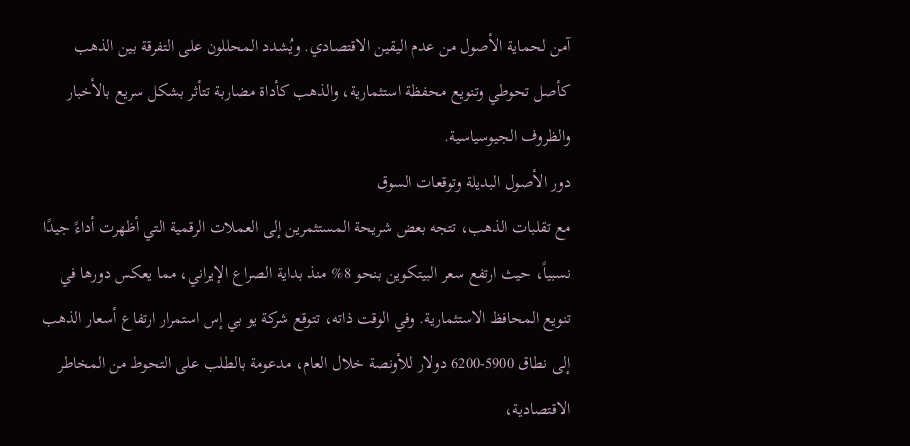آمن لحماية الأصول من عدم اليقين الاقتصادي. ويُشدد المحللون على التفرقة بين الذهب كأصل تحوطي وتنويع محفظة استثمارية، والذهب كأداة مضاربة تتأثر بشكل سريع بالأخبار والظروف الجيوسياسية.
دور الأصول البديلة وتوقعات السوق
مع تقلبات الذهب، تتجه بعض شريحة المستثمرين إلى العملات الرقمية التي أظهرت أداءً جيدًا نسبياً، حيث ارتفع سعر البيتكوين بنحو 8% منذ بداية الصراع الإيراني، مما يعكس دورها في تنويع المحافظ الاستثمارية. وفي الوقت ذاته، تتوقع شركة يو بي إس استمرار ارتفاع أسعار الذهب إلى نطاق 5900-6200 دولار للأونصة خلال العام، مدعومة بالطلب على التحوط من المخاطر الاقتصادية،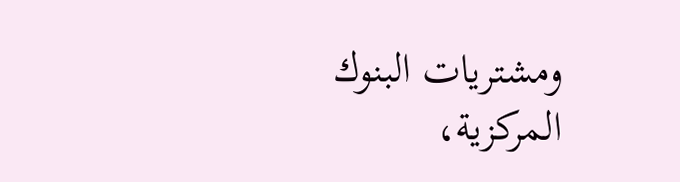ومشتريات البنوك المركزية،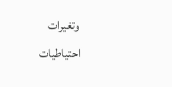وتغيرات احتياطيات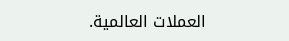العملات العالمية.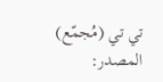تي تي (مُجمّع)
المصدر: